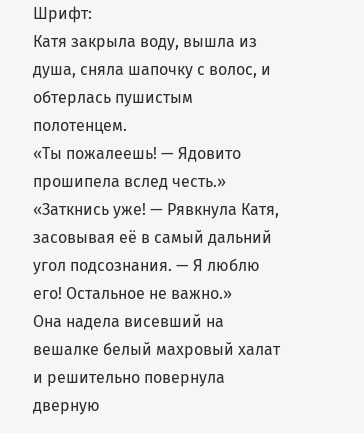Шрифт:
Катя закрыла воду, вышла из душа, сняла шапочку с волос, и обтерлась пушистым полотенцем.
«Ты пожалеешь! — Ядовито прошипела вслед честь.»
«Заткнись уже! — Рявкнула Катя, засовывая её в самый дальний угол подсознания. — Я люблю его! Остальное не важно.»
Она надела висевший на вешалке белый махровый халат и решительно повернула дверную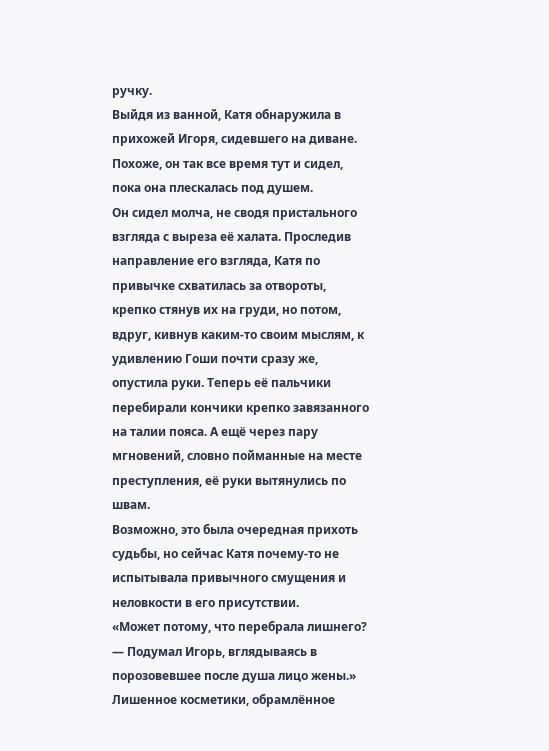ручку.
Выйдя из ванной, Катя обнаружила в прихожей Игоря, сидевшего на диване. Похоже, он так все время тут и сидел, пока она плескалась под душем.
Он сидел молча, не сводя пристального взгляда с выреза её халата. Проследив направление его взгляда, Катя по привычке схватилась за отвороты, крепко стянув их на груди, но потом, вдруг, кивнув каким-то своим мыслям, к удивлению Гоши почти сразу же, опустила руки. Теперь её пальчики перебирали кончики крепко завязанного на талии пояса. А ещё через пару мгновений, словно пойманные на месте преступления, её руки вытянулись по швам.
Возможно, это была очередная прихоть судьбы, но сейчас Катя почему-то не испытывала привычного смущения и неловкости в его присутствии.
«Может потому, что перебрала лишнего? — Подумал Игорь, вглядываясь в порозовевшее после душа лицо жены.»
Лишенное косметики, обрамлённое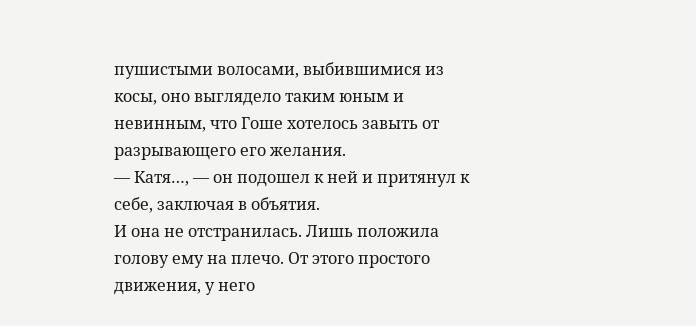пушистыми волосами, выбившимися из косы, оно выглядело таким юным и невинным, что Гоше хотелось завыть от разрывающего его желания.
— Катя…, — он подошел к ней и притянул к себе, заключая в объятия.
И она не отстранилась. Лишь положила голову ему на плечо. От этого простого движения, у него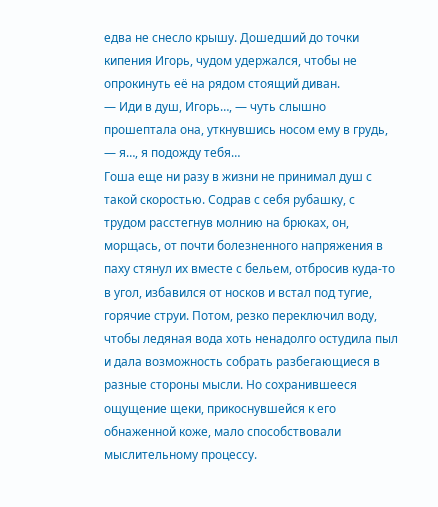едва не снесло крышу. Дошедший до точки кипения Игорь, чудом удержался, чтобы не опрокинуть её на рядом стоящий диван.
— Иди в душ, Игорь…, — чуть слышно прошептала она, уткнувшись носом ему в грудь, — я…, я подожду тебя…
Гоша еще ни разу в жизни не принимал душ с такой скоростью. Содрав с себя рубашку, с трудом расстегнув молнию на брюках, он, морщась, от почти болезненного напряжения в паху стянул их вместе с бельем, отбросив куда-то в угол, избавился от носков и встал под тугие, горячие струи. Потом, резко переключил воду, чтобы ледяная вода хоть ненадолго остудила пыл и дала возможность собрать разбегающиеся в разные стороны мысли. Но сохранившееся ощущение щеки, прикоснувшейся к его обнаженной коже, мало способствовали мыслительному процессу.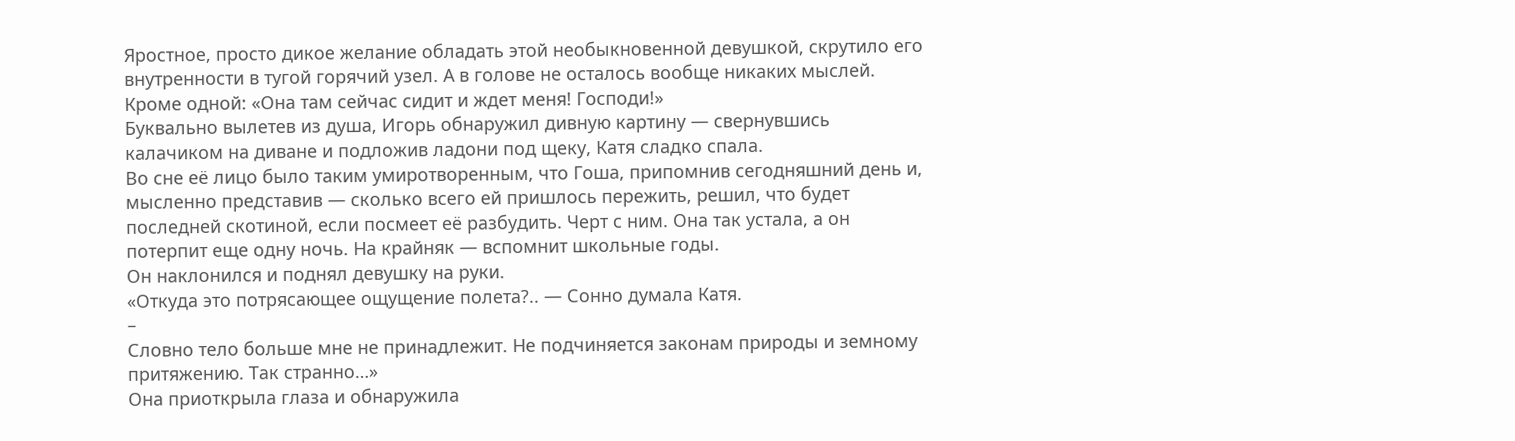Яростное, просто дикое желание обладать этой необыкновенной девушкой, скрутило его внутренности в тугой горячий узел. А в голове не осталось вообще никаких мыслей. Кроме одной: «Она там сейчас сидит и ждет меня! Господи!»
Буквально вылетев из душа, Игорь обнаружил дивную картину — свернувшись калачиком на диване и подложив ладони под щеку, Катя сладко спала.
Во сне её лицо было таким умиротворенным, что Гоша, припомнив сегодняшний день и, мысленно представив — сколько всего ей пришлось пережить, решил, что будет последней скотиной, если посмеет её разбудить. Черт с ним. Она так устала, а он потерпит еще одну ночь. На крайняк — вспомнит школьные годы.
Он наклонился и поднял девушку на руки.
«Откуда это потрясающее ощущение полета?.. — Сонно думала Катя.
–
Словно тело больше мне не принадлежит. Не подчиняется законам природы и земному притяжению. Так странно…»
Она приоткрыла глаза и обнаружила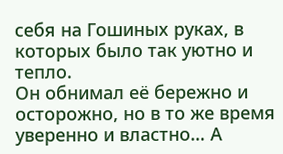себя на Гошиных руках, в которых было так уютно и тепло.
Он обнимал её бережно и осторожно, но в то же время уверенно и властно… А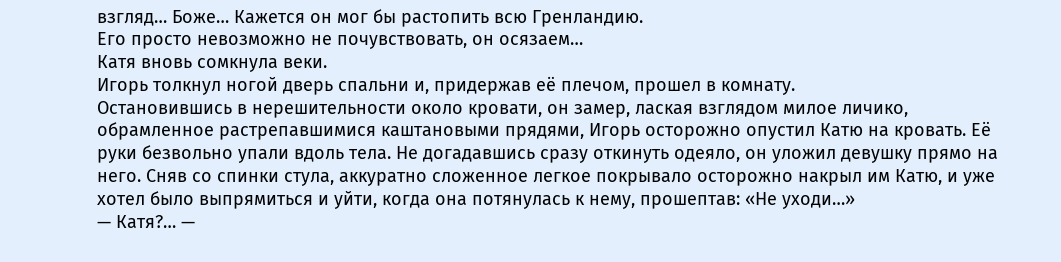взгляд… Боже… Кажется он мог бы растопить всю Гренландию.
Его просто невозможно не почувствовать, он осязаем…
Катя вновь сомкнула веки.
Игорь толкнул ногой дверь спальни и, придержав её плечом, прошел в комнату.
Остановившись в нерешительности около кровати, он замер, лаская взглядом милое личико, обрамленное растрепавшимися каштановыми прядями, Игорь осторожно опустил Катю на кровать. Её руки безвольно упали вдоль тела. Не догадавшись сразу откинуть одеяло, он уложил девушку прямо на него. Сняв со спинки стула, аккуратно сложенное легкое покрывало осторожно накрыл им Катю, и уже хотел было выпрямиться и уйти, когда она потянулась к нему, прошептав: «Не уходи…»
— Катя?… —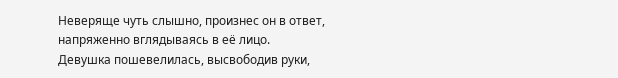Неверяще чуть слышно, произнес он в ответ, напряженно вглядываясь в её лицо.
Девушка пошевелилась, высвободив руки,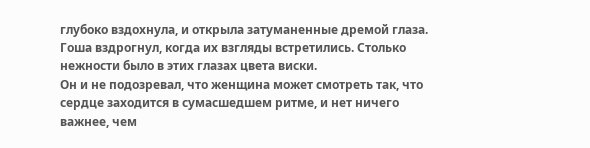глубоко вздохнула, и открыла затуманенные дремой глаза.
Гоша вздрогнул, когда их взгляды встретились. Столько нежности было в этих глазах цвета виски.
Он и не подозревал, что женщина может смотреть так, что сердце заходится в сумасшедшем ритме, и нет ничего важнее, чем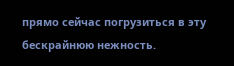прямо сейчас погрузиться в эту бескрайнюю нежность.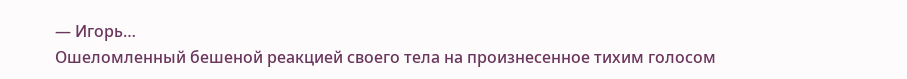— Игорь…
Ошеломленный бешеной реакцией своего тела на произнесенное тихим голосом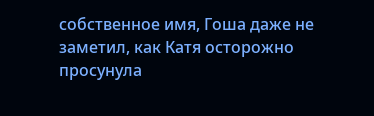собственное имя, Гоша даже не заметил, как Катя осторожно просунула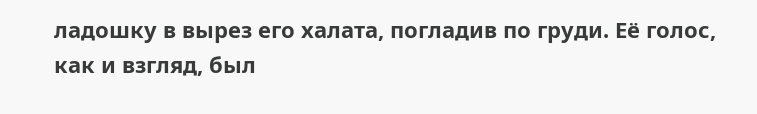ладошку в вырез его халата, погладив по груди. Её голос, как и взгляд, был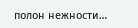полон нежности…